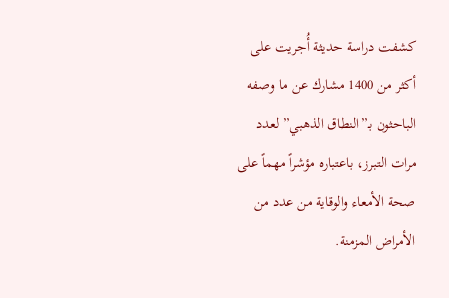كشفت دراسة حديثة أُجريت على أكثر من 1400 مشارك عن ما وصفه الباحثون بـ”النطاق الذهبي” لعدد مرات التبرز، باعتباره مؤشراً مهماً على صحة الأمعاء والوقاية من عدد من الأمراض المزمنة.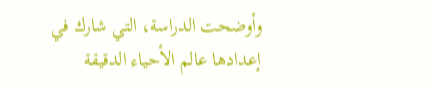وأوضحت الدراسة، التي شارك في إعدادها عالم الأحياء الدقيقة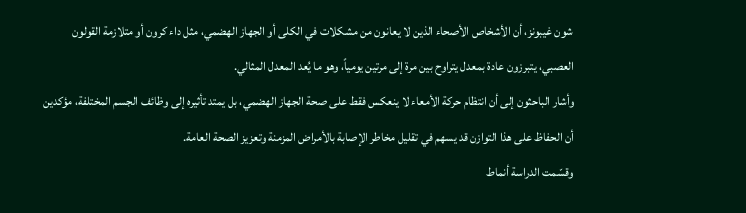شون غيبونز، أن الأشخاص الأصحاء الذين لا يعانون من مشكلات في الكلى أو الجهاز الهضمي، مثل داء كرون أو متلازمة القولون العصبي، يتبرزون عادة بمعدل يتراوح بين مرة إلى مرتين يومياً، وهو ما يُعد المعدل المثالي.
وأشار الباحثون إلى أن انتظام حركة الأمعاء لا ينعكس فقط على صحة الجهاز الهضمي، بل يمتد تأثيره إلى وظائف الجسم المختلفة، مؤكدين أن الحفاظ على هذا التوازن قد يسهم في تقليل مخاطر الإصابة بالأمراض المزمنة وتعزيز الصحة العامة.
وقسّمت الدراسة أنماط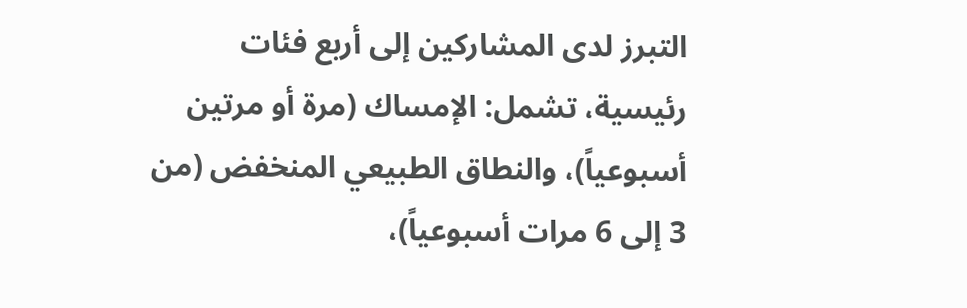التبرز لدى المشاركين إلى أربع فئات رئيسية، تشمل: الإمساك (مرة أو مرتين أسبوعياً)، والنطاق الطبيعي المنخفض (من 3 إلى 6 مرات أسبوعياً)،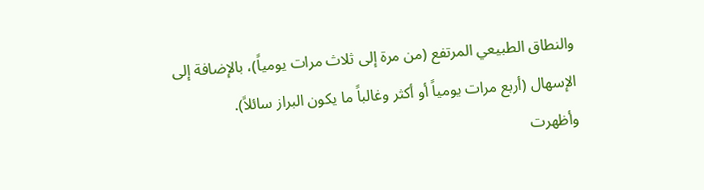والنطاق الطبيعي المرتفع (من مرة إلى ثلاث مرات يومياً)، بالإضافة إلى الإسهال (أربع مرات يومياً أو أكثر وغالباً ما يكون البراز سائلاً).
وأظهرت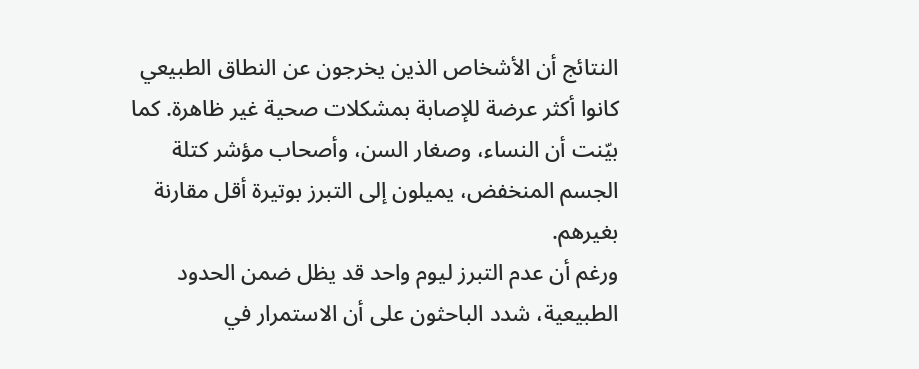النتائج أن الأشخاص الذين يخرجون عن النطاق الطبيعي كانوا أكثر عرضة للإصابة بمشكلات صحية غير ظاهرة. كما بيّنت أن النساء، وصغار السن، وأصحاب مؤشر كتلة الجسم المنخفض، يميلون إلى التبرز بوتيرة أقل مقارنة بغيرهم.
ورغم أن عدم التبرز ليوم واحد قد يظل ضمن الحدود الطبيعية، شدد الباحثون على أن الاستمرار في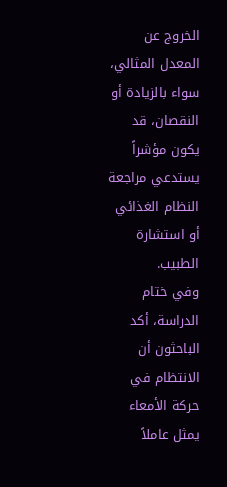الخروج عن المعدل المثالي، سواء بالزيادة أو النقصان، قد يكون مؤشراً يستدعي مراجعة النظام الغذائي أو استشارة الطبيب.
وفي ختام الدراسة، أكد الباحثون أن الانتظام في حركة الأمعاء يمثل عاملاً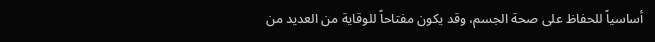أساسياً للحفاظ على صحة الجسم، وقد يكون مفتاحاً للوقاية من العديد من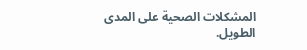المشكلات الصحية على المدى الطويل.